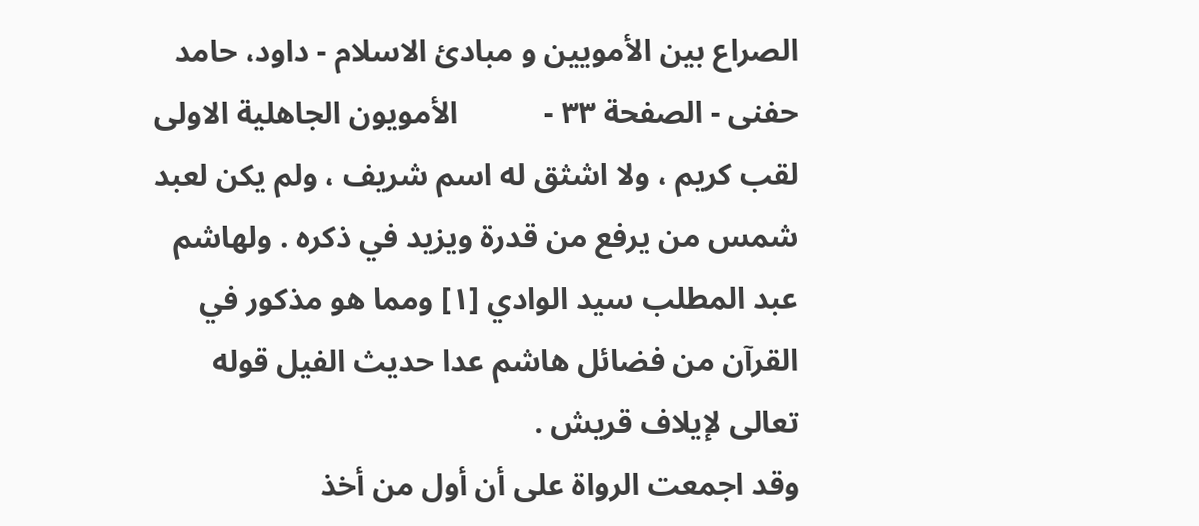الصراع بين الأمويين و مبادئ الاسلام - داود، حامد حفنی - الصفحة ٣٣ -           الأمويون الجاهلية الاولى
لقب كريم ، ولا اشثق له اسم شريف ، ولم يكن لعبد شمس من يرفع من قدرة ويزيد في ذكره . ولهاشم عبد المطلب سيد الوادي [١] ومما هو مذكور في القرآن من فضائل هاشم عدا حديث الفيل قوله تعالى لإيلاف قريش .
وقد اجمعت الرواة على أن أول من أخذ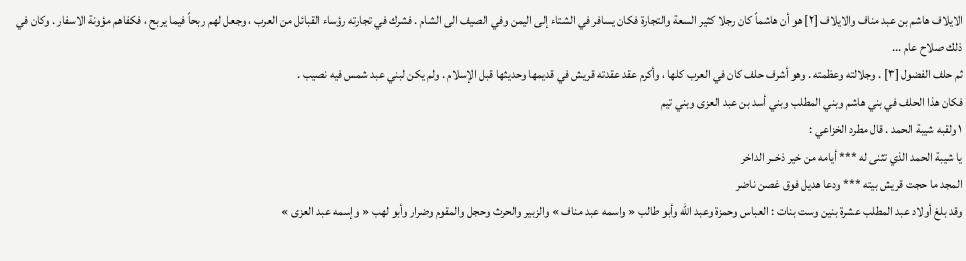الايلاف هاشم بن عبد مناف والايلاف [٢] هو أن هاشماً كان رجلا كثير السعة والتجارة فكان يسافر في الشتاء إلى اليمن وفي الصيف الى الشام . فشرك في تجارته رؤساء القبائل من العرب ، وجعل لهم ربحاً فيما يربح ، فكفاهم مؤونة الاسفار . وكان في ذلك صلاح عام ...
ثم حلف الفضول [٣] . وجلالته وعظمته . وهو أشرف حلف كان في العرب كلها ، وأكرم عقد عقدته قريش في قديمها وحديثها قبل الإسلام . ولم يكن لبني عبد شمس فيه نصيب .
فكان هذا الحلف في بني هاشم وبني المطلب وبني أسد بن عبد العزى وبني تيم
١ ولقبه شيبة الحمد . قال مطرد الخزاعي :
يا شيبة الحمد الذي تثنى له *** أيامه من خير ذخــر الداخر
المجد ما حجت قريش بيته *** ودعا هديل فوق غصن ناضر
وقد بلغ أولاد عبد المطلب عشرة بنين وست بنات : العباس وحمزة وعبد الله وأبو طالب « واسمه عبد مناف » والزبير والحرث وحجل والمقوم وضرار وأبو لهب « وإسمه عبد العزى »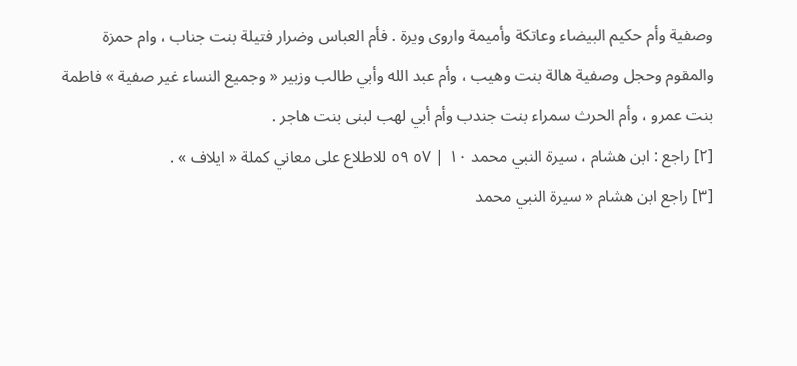وصفية وأم حكيم البيضاء وعاتكة وأميمة واروى ويرة . فأم العباس وضرار فتيلة بنت جناب ، وام حمزة والمقوم وحجل وصفية هالة بنت وهيب ، وأم عبد الله وأبي طالب وزبير « وجميع النساء غير صفية » فاطمة بنت عمرو ، وأم الحرث سمراء بنت جندب وأم أبي لهب لبنى بنت هاجر .
[٢] راجع : ابن هشام ، سيرة النبي محمد ١٠ | ٥٧ ٥٩ للاطلاع على معاني كملة « ايلاف » .
[٣] راجع ابن هشام « سيرة النبي محمد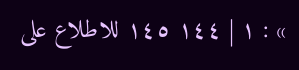» : ١ | ١٤٤ ١٤٥ للاطلاع على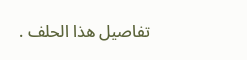تفاصيل هذا الحلف .